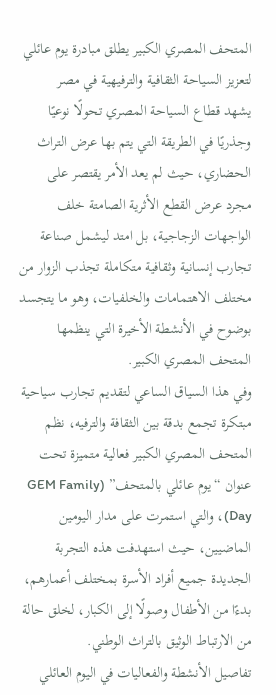المتحف المصري الكبير يطلق مبادرة يوم عائلي لتعزيز السياحة الثقافية والترفيهية في مصر
يشهد قطاع السياحة المصري تحولًا نوعيًا وجذريًا في الطريقة التي يتم بها عرض التراث الحضاري، حيث لم يعد الأمر يقتصر على مجرد عرض القطع الأثرية الصامتة خلف الواجهات الزجاجية، بل امتد ليشمل صناعة تجارب إنسانية وثقافية متكاملة تجذب الزوار من مختلف الاهتمامات والخلفيات، وهو ما يتجسد بوضوح في الأنشطة الأخيرة التي ينظمها المتحف المصري الكبير.
وفي هذا السياق الساعي لتقديم تجارب سياحية مبتكرة تجمع بدقة بين الثقافة والترفيه، نظم المتحف المصري الكبير فعالية متميزة تحت عنوان “يوم عائلي بالمتحف” (GEM Family Day)، والتي استمرت على مدار اليومين الماضيين، حيث استهدفت هذه التجربة الجديدة جميع أفراد الأسرة بمختلف أعمارهم، بدءًا من الأطفال وصولًا إلى الكبار، لخلق حالة من الارتباط الوثيق بالتراث الوطني.
تفاصيل الأنشطة والفعاليات في اليوم العائلي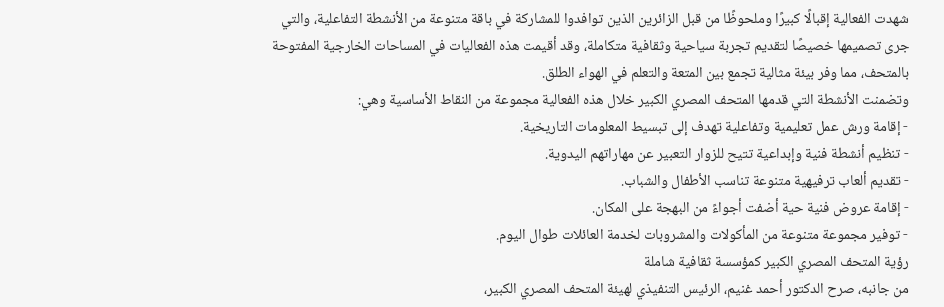شهدت الفعالية إقبالًا كبيرًا وملحوظًا من قبل الزائرين الذين توافدوا للمشاركة في باقة متنوعة من الأنشطة التفاعلية، والتي جرى تصميمها خصيصًا لتقديم تجربة سياحية وثقافية متكاملة، وقد أقيمت هذه الفعاليات في المساحات الخارجية المفتوحة بالمتحف، مما وفر بيئة مثالية تجمع بين المتعة والتعلم في الهواء الطلق.
وتضمنت الأنشطة التي قدمها المتحف المصري الكبير خلال هذه الفعالية مجموعة من النقاط الأساسية وهي:
- إقامة ورش عمل تعليمية وتفاعلية تهدف إلى تبسيط المعلومات التاريخية.
- تنظيم أنشطة فنية وإبداعية تتيح للزوار التعبير عن مهاراتهم اليدوية.
- تقديم ألعاب ترفيهية متنوعة تناسب الأطفال والشباب.
- إقامة عروض فنية حية أضفت أجواءً من البهجة على المكان.
- توفير مجموعة متنوعة من المأكولات والمشروبات لخدمة العائلات طوال اليوم.
رؤية المتحف المصري الكبير كمؤسسة ثقافية شاملة
من جانبه، صرح الدكتور أحمد غنيم، الرئيس التنفيذي لهيئة المتحف المصري الكبير،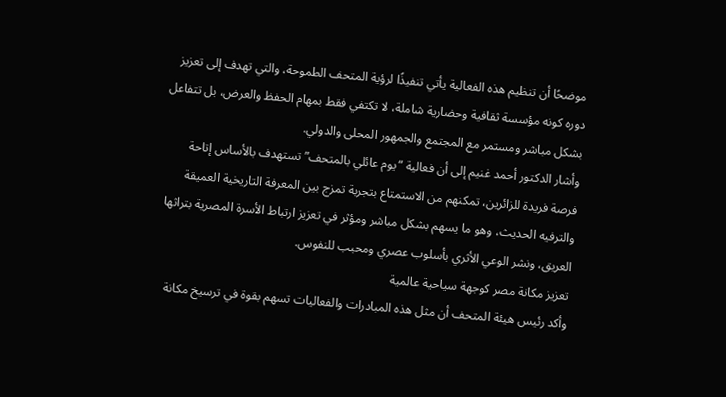موضحًا أن تنظيم هذه الفعالية يأتي تنفيذًا لرؤية المتحف الطموحة، والتي تهدف إلى تعزيز دوره كونه مؤسسة ثقافية وحضارية شاملة، لا تكتفي فقط بمهام الحفظ والعرض، بل تتفاعل بشكل مباشر ومستمر مع المجتمع والجمهور المحلى والدولي.
وأشار الدكتور أحمد غنيم إلى أن فعالية “يوم عائلي بالمتحف” تستهدف بالأساس إتاحة فرصة فريدة للزائرين، تمكنهم من الاستمتاع بتجربة تمزج بين المعرفة التاريخية العميقة والترفيه الحديث، وهو ما يسهم بشكل مباشر ومؤثر في تعزيز ارتباط الأسرة المصرية بتراثها العريق، ونشر الوعي الأثري بأسلوب عصري ومحبب للنفوس.
تعزيز مكانة مصر كوجهة سياحية عالمية
وأكد رئيس هيئة المتحف أن مثل هذه المبادرات والفعاليات تسهم بقوة في ترسيخ مكانة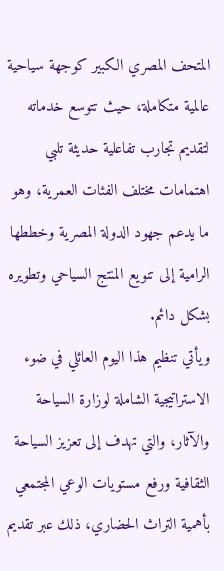المتحف المصري الكبير كوجهة سياحية عالمية متكاملة، حيث تتوسع خدماته لتقديم تجارب تفاعلية حديثة تلبي اهتمامات مختلف الفئات العمرية، وهو ما يدعم جهود الدولة المصرية وخططها الرامية إلى تنويع المنتج السياحي وتطويره بشكل دائم.
ويأتي تنظيم هذا اليوم العائلي في ضوء الاستراتيجية الشاملة لوزارة السياحة والآثار، والتي تهدف إلى تعزيز السياحة الثقافية ورفع مستويات الوعي المجتمعي بأهمية التراث الحضاري، ذلك عبر تقديم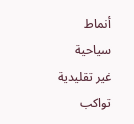أنماط سياحية غير تقليدية تواكب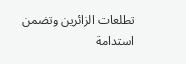تطلعات الزائرين وتضمن استدامة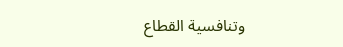وتنافسية القطاع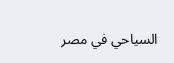السياحي في مصر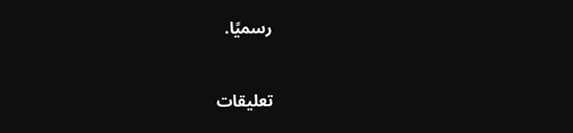رسميًا.


تعليقات